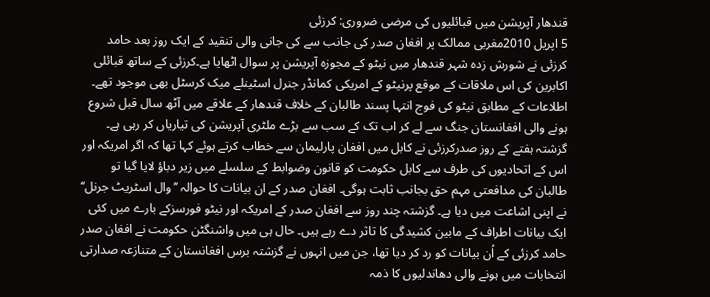قندھار آپریشن میں قبائلیوں کی مرضی ضروری: کرزئی
5 اپریل 2010مغربی ممالک پر افغان صدر کی جانب سے کی جانی والی تنقید کے ایک روز بعد حامد کرزئی نے شورش زدہ شہر قندھار میں نیٹو کے مجوزہ آپریشن پر سوال اٹھایا ہے۔کرزئی کے ساتھ قبائلی اکابرین کی اس ملاقات کے موقع پرنیٹو کے امریکی کمانڈر جنرل اسٹینلے میک کرسٹل بھی موجود تھے۔ اطلاعات کے مطابق نیٹو کی فوج انتہا پسند طالبان کے خلاف قندھار کے علاقے میں آٹھ سال قبل شروع ہونے والی افغانستان جنگ سے لے کر اب تک کے سب سے بڑے ملٹری آپریشن کی تیاریاں کر رہی ہے۔
گزشتہ ہفتے کے روز صدرکرزئی نے کابل میں افغان پارلیمان سے خطاب کرتے ہوئے کہا تھا کہ اگر امریکہ اور اس کے اتحادیوں کی طرف سے کابل حکومت کو قانون وضوابط کے سلسلے میں زیر دباؤ لایا گیا تو طالبان کی مدافعتی مہم حق بجانب ثابت ہوگی۔ افغان صدر کے ان بیانات کا حوالہ ’’وال اسٹریٹ جرنل‘‘ نے اپنی اشاعت میں دیا ہے۔ گزشتہ چند روز سے افغان صدر کے امریکہ اور نیٹو فورسزکے بارے میں کئی ایک بیانات اطراف کے مابین کشیدگی کا تاثر دے رہے ہیں۔ حال ہی میں واشنگٹن حکومت نے افغان صدر حامد کرزئی کے اُن بیانات کو رد کر دیا تھا، جن میں انہوں نے گزشتہ برس افغانستان کے متنازعہ صدارتی انتخابات میں ہونے والی دھاندلیوں کا ذمہ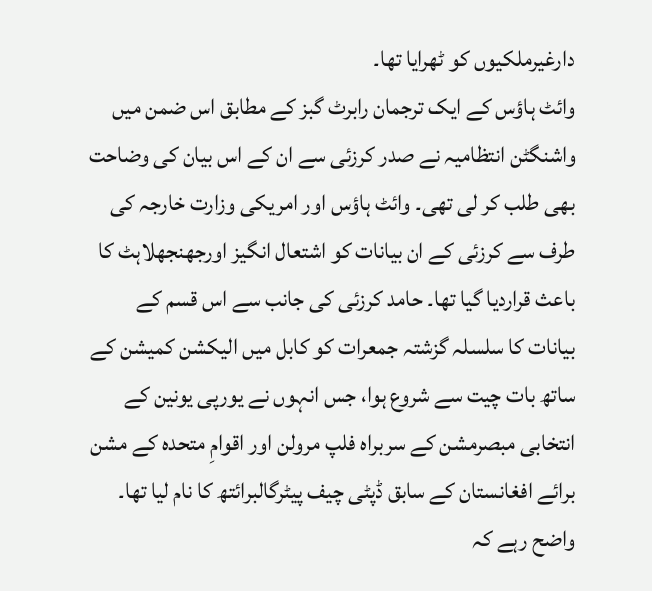دارغیرملکیوں کو ٹھرایا تھا۔
وائٹ ہاؤس کے ایک ترجمان رابرٹ گبز کے مطابق اس ضمن میں واشنگٹن انتظامیہ نے صدر کرزئی سے ان کے اس بیان کی وضاحت بھی طلب کر لی تھی۔ وائٹ ہاؤس اور امریکی وزارت خارجہ کی طرف سے کرزئی کے ان بیانات کو اشتعال انگیز اورجھنجھلاہٹ کا باعث قراردیا گیا تھا۔ حامد کرزئی کی جانب سے اس قسم کے بیانات کا سلسلہ گزشتہ جمعرات کو کابل میں الیکشن کمیشن کے ساتھ بات چیت سے شروع ہوا، جس انہوں نے یورپی یونین کے انتخابی مبصرمشن کے سربراہ فلپ مرولن اور اقوامِ متحدہ کے مشن برائے افغانستان کے سابق ڈپٹی چیف پیٹرگالبرائتھ کا نام لیا تھا۔
واضح رہے کہ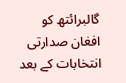گالبرائتھ کو افغان صدارتی انتخابات کے بعد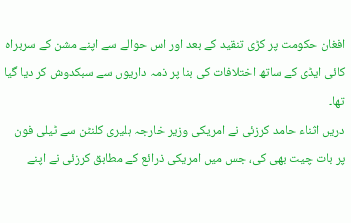افغان حکومت پر کڑی تنقید کے بعد اور اس حوالے سے اپنے مشن کے سربراہ کائی ایڈی کے ساتھ اختلافات کی بنا پر ذمہ داریوں سے سبکدوش کر دیا گیا تھا۔
دریں اثناء حامد کرزئی نے امریکی وزیر خارجہ ہلیری کلنٹن سے ٹیلی فون پر بات چیت بھی کی، جس میں امریکی ذرائع کے مطابق کرزئی نے اپنے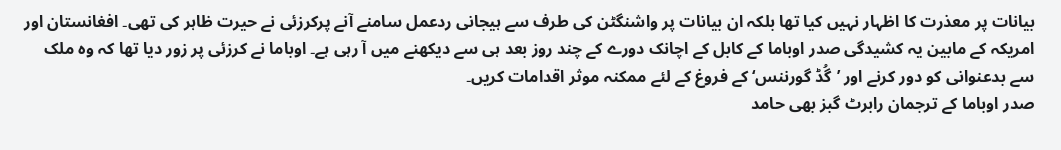بیانات پر معذرت کا اظہار نہیں کیا تھا بلکہ ان بیانات پر واشنگٹن کی طرف سے ہیجانی ردعمل سامنے آنے پرکرزئی نے حیرت ظاہر کی تھی۔ افغانستان اور امریکہ کے مابین یہ کشیدگی صدر اوباما کے کابل کے اچانک دورے کے چند روز بعد ہی سے دیکھنے میں آ رہی ہے۔ اوباما نے کرزئی پر زور دیا تھا کہ وہ ملک سے بدعنوانی کو دور کرنے اور ’گُڈ گورننس‘ کے فروغ کے لئے ممکنہ موثر اقدامات کریں۔
صدر اوباما کے ترجمان رابرٹ گبز بھی حامد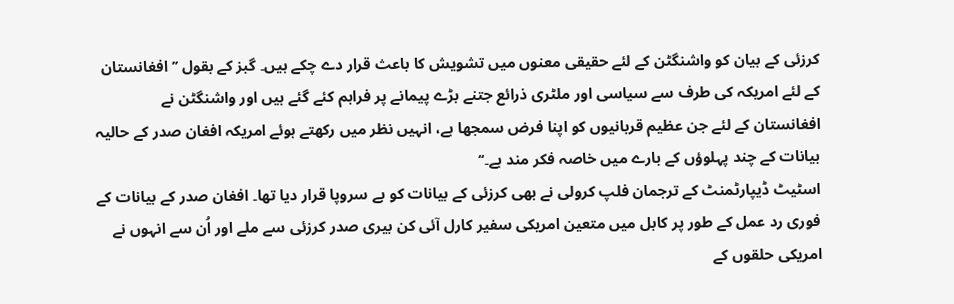کرزئی کے بیان کو واشنگٹن کے لئے حقیقی معنوں میں تشویش کا باعث قرار دے چکے ہیں۔ گبز کے بقول ’’افغانستان کے لئے امریکہ کی طرف سے سیاسی اور ملٹری ذرائع جتنے بڑے پیمانے پر فراہم کئے گئے ہیں اور واشنگٹن نے افغانستان کے لئے جن عظیم قربانیوں کو اپنا فرض سمجھا ہے، انہیں نظر میں رکھتے ہوئے امریکہ افغان صدر کے حالیہ بیانات کے چند پہلوؤں کے بارے میں خاصہ فکر مند ہے۔‘‘
اسٹیٹ ڈیپارٹمنٹ کے ترجمان فلپ کرولی نے بھی کرزئی کے بیانات کو بے سروپا قرار دیا تھا۔ افغان صدر کے بیانات کے فوری رد عمل کے طور پر کابل میں متعین امریکی سفیر کارل آئی کن بیری صدر کرزئی سے ملے اور اُن سے انہوں نے امریکی حلقوں کے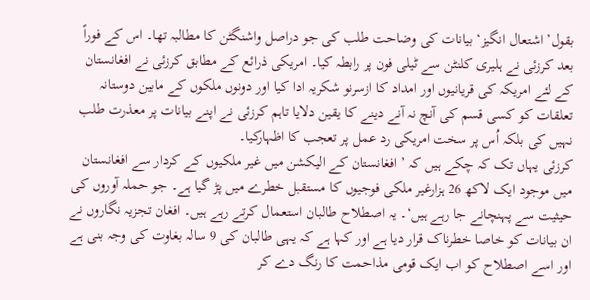بقول’ اشتعال انگیز‘ بیانات کی وضاحت طلب کی جو دراصل واشنگٹن کا مطالبہ تھا۔ اس کے فوراً بعد کرزئی نے ہلیری کلنٹن سے ٹیلی فون پر رابطہ کیا۔ امریکی ذرائع کے مطابق کرزئی نے افغانستان کے لئے امریکہ کی قریانیوں اور امداد کا ازسرنو شکریہ ادا کیا اور دونوں ملکوں کے مابین دوستانہ تعلقات کو کسی قسم کی آنچ نہ آنے دینے کا یقین دلایا تاہم کرزئی نے اپنے بیانات پر معذرت طلب نہیں کی بلکہ اُس پر سخت امریکی رد عمل پر تعجب کا اظہارکیا۔
کرزئی یہاں تک کہ چکے ہیں کہ ’ افغانستان کے الیکشن میں غیر ملکیوں کے کردار سے افغانستان میں موجود ایک لاکھ 26 ہزارغیر ملکی فوجیوں کا مستقبل خطرے میں پڑ گیا ہے۔ جو حملہ آوروں کی حیثیت سے پہنچانے جا رہے ہیں‘۔ یہ اصطلاح طالبان استعمال کرتے رہے ہیں۔ افغان تجزیہ نگاروں نے ان بیانات کو خاصا خطرناک قرار دیا ہے اور کہا ہے کہ یہی طالبان کی 9 سالہ بغاوت کی وجہ بنی ہے اور اسے اصطلاح کو اب ایک قومی مذاحمت کا رنگ دے کر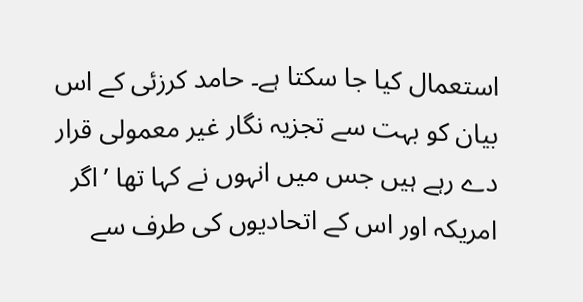استعمال کیا جا سکتا ہے۔ حامد کرزئی کے اس بیان کو بہت سے تجزیہ نگار غیر معمولی قرار دے رہے ہیں جس میں انہوں نے کہا تھا ’اگر امریکہ اور اس کے اتحادیوں کی طرف سے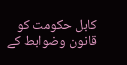کابل حکومت کو قانون وضوابط کے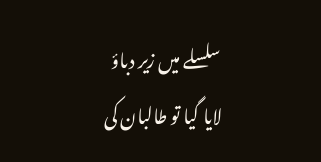سلسلے میں زیر دباؤ لایا گیا تو طالبان کی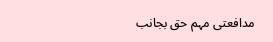مدافعتی مہم حق بجانب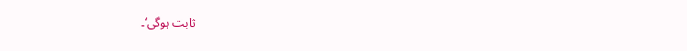ثابت ہوگی‘۔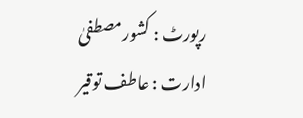رپورٹ : کشورمصطفیٰ
ادارت : عاطف توقیر